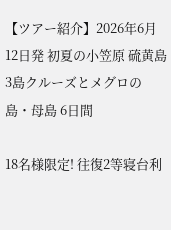【ツアー紹介】2026年6月12日発 初夏の小笠原 硫黄島3島クルーズとメグロの島・母島 6日間

18名様限定! 往復2等寝台利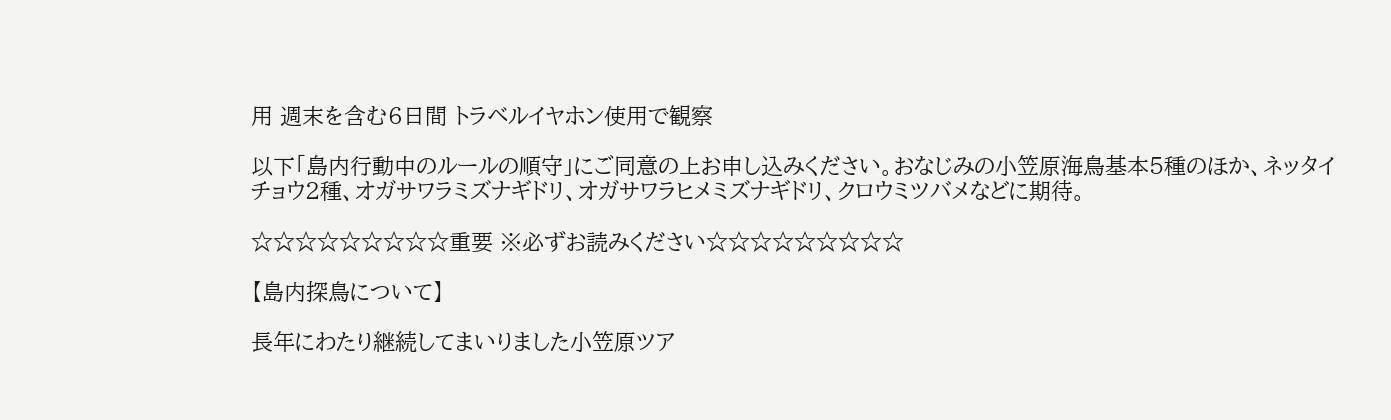用 週末を含む6日間 トラベルイヤホン使用で観察

以下「島内行動中のルールの順守」にご同意の上お申し込みください。おなじみの小笠原海鳥基本5種のほか、ネッタイチョウ2種、オガサワラミズナギドリ、オガサワラヒメミズナギドリ、クロウミツバメなどに期待。

☆☆☆☆☆☆☆☆☆重要 ※必ずお読みください☆☆☆☆☆☆☆☆☆

【島内探鳥について】

長年にわたり継続してまいりました小笠原ツア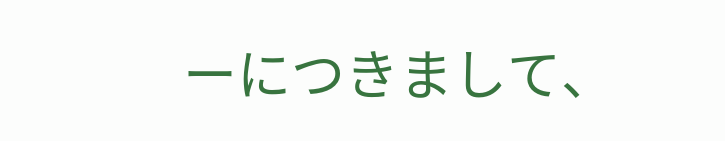ーにつきまして、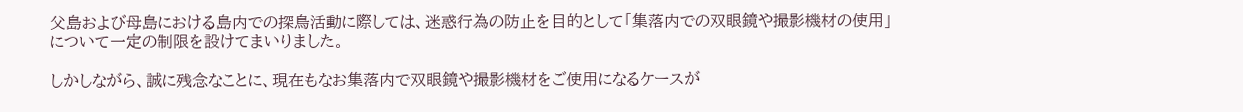父島および母島における島内での探鳥活動に際しては、迷惑行為の防止を目的として「集落内での双眼鏡や撮影機材の使用」について一定の制限を設けてまいりました。

しかしながら、誠に残念なことに、現在もなお集落内で双眼鏡や撮影機材をご使用になるケースが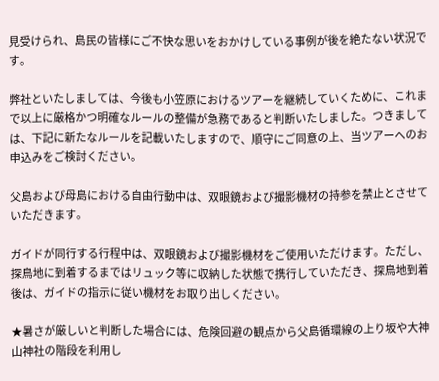見受けられ、島民の皆様にご不快な思いをおかけしている事例が後を絶たない状況です。

弊社といたしましては、今後も小笠原におけるツアーを継続していくために、これまで以上に厳格かつ明確なルールの整備が急務であると判断いたしました。つきましては、下記に新たなルールを記載いたしますので、順守にご同意の上、当ツアーへのお申込みをご検討ください。

父島および母島における自由行動中は、双眼鏡および撮影機材の持参を禁止とさせていただきます。

ガイドが同行する行程中は、双眼鏡および撮影機材をご使用いただけます。ただし、探鳥地に到着するまではリュック等に収納した状態で携行していただき、探鳥地到着後は、ガイドの指示に従い機材をお取り出しください。

★暑さが厳しいと判断した場合には、危険回避の観点から父島循環線の上り坂や大神山神社の階段を利用し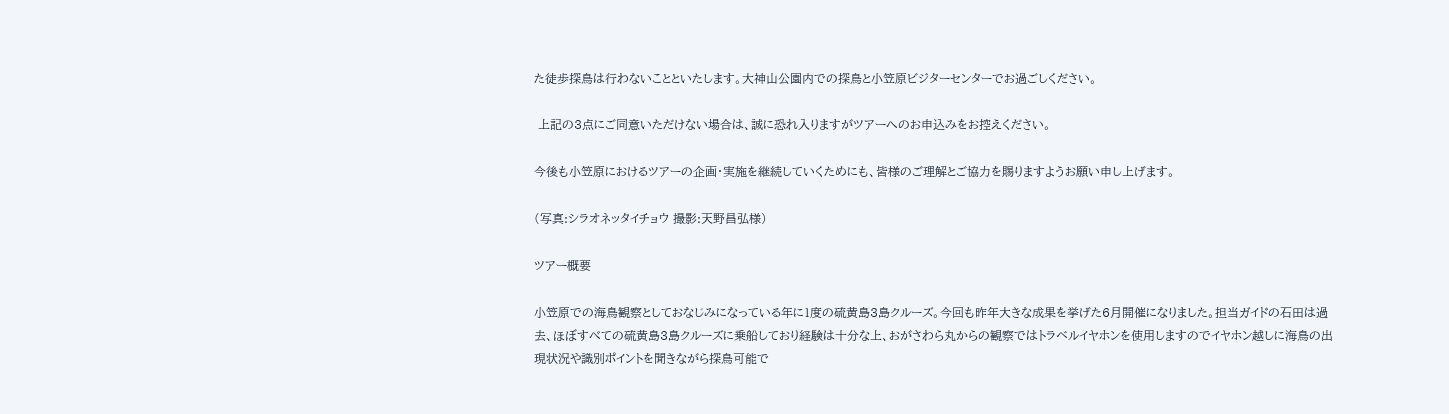た徒歩探鳥は行わないことといたします。大神山公園内での探鳥と小笠原ビジターセンターでお過ごしください。

 上記の3点にご同意いただけない場合は、誠に恐れ入りますがツアーへのお申込みをお控えください。

今後も小笠原におけるツアーの企画・実施を継続していくためにも、皆様のご理解とご協力を賜りますようお願い申し上げます。

(写真:シラオネッタイチョウ 撮影:天野昌弘様)

ツアー概要

小笠原での海鳥観察としておなじみになっている年に1度の硫黄島3島クルーズ。今回も昨年大きな成果を挙げた6月開催になりました。担当ガイドの石田は過去、ほぼすべての硫黄島3島クルーズに乗船しており経験は十分な上、おがさわら丸からの観察ではトラベルイヤホンを使用しますのでイヤホン越しに海鳥の出現状況や識別ポイントを聞きながら探鳥可能で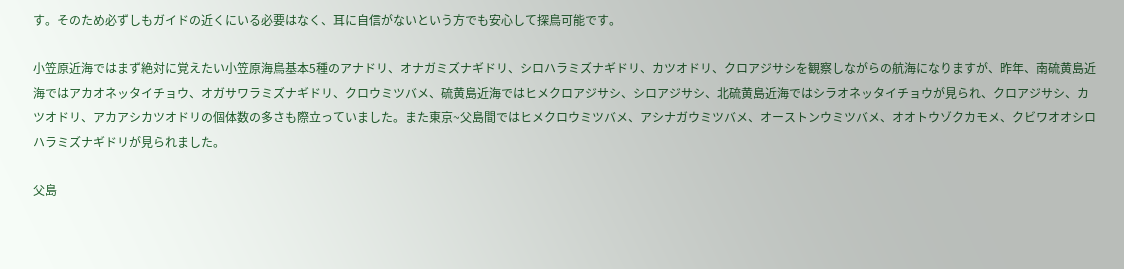す。そのため必ずしもガイドの近くにいる必要はなく、耳に自信がないという方でも安心して探鳥可能です。

小笠原近海ではまず絶対に覚えたい小笠原海鳥基本5種のアナドリ、オナガミズナギドリ、シロハラミズナギドリ、カツオドリ、クロアジサシを観察しながらの航海になりますが、昨年、南硫黄島近海ではアカオネッタイチョウ、オガサワラミズナギドリ、クロウミツバメ、硫黄島近海ではヒメクロアジサシ、シロアジサシ、北硫黄島近海ではシラオネッタイチョウが見られ、クロアジサシ、カツオドリ、アカアシカツオドリの個体数の多さも際立っていました。また東京~父島間ではヒメクロウミツバメ、アシナガウミツバメ、オーストンウミツバメ、オオトウゾクカモメ、クビワオオシロハラミズナギドリが見られました。

父島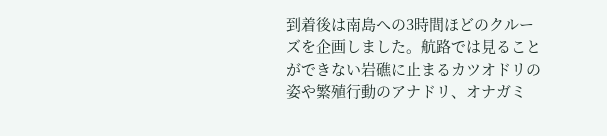到着後は南島への3時間ほどのクルーズを企画しました。航路では見ることができない岩礁に止まるカツオドリの姿や繁殖行動のアナドリ、オナガミ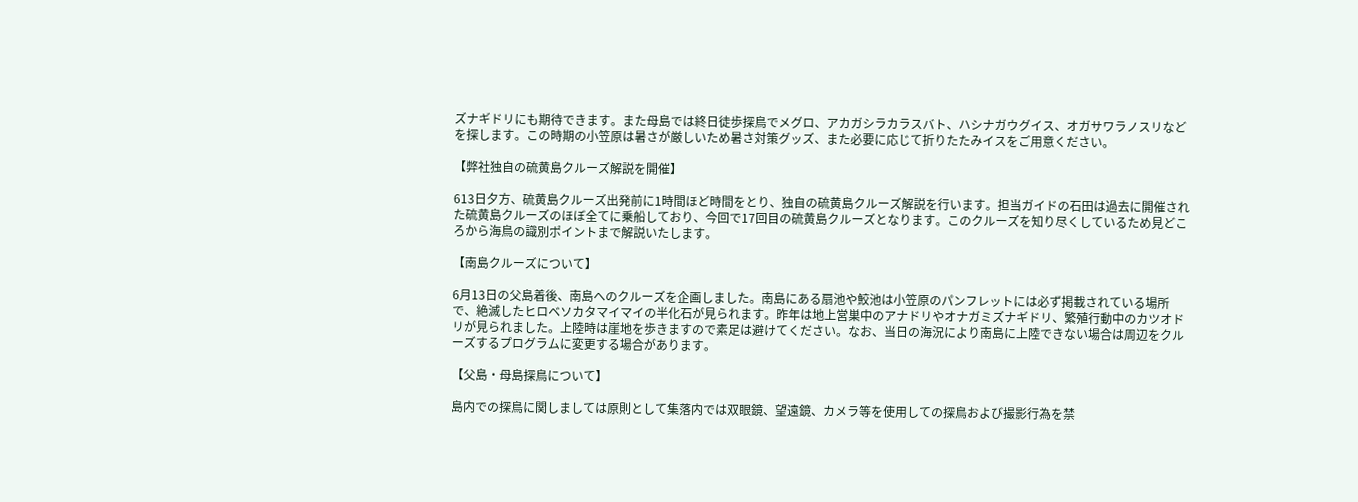ズナギドリにも期待できます。また母島では終日徒歩探鳥でメグロ、アカガシラカラスバト、ハシナガウグイス、オガサワラノスリなどを探します。この時期の小笠原は暑さが厳しいため暑さ対策グッズ、また必要に応じて折りたたみイスをご用意ください。

【弊社独自の硫黄島クルーズ解説を開催】

613日夕方、硫黄島クルーズ出発前に1時間ほど時間をとり、独自の硫黄島クルーズ解説を行います。担当ガイドの石田は過去に開催された硫黄島クルーズのほぼ全てに乗船しており、今回で17回目の硫黄島クルーズとなります。このクルーズを知り尽くしているため見どころから海鳥の識別ポイントまで解説いたします。

【南島クルーズについて】

6月13日の父島着後、南島へのクルーズを企画しました。南島にある扇池や鮫池は小笠原のパンフレットには必ず掲載されている場所で、絶滅したヒロベソカタマイマイの半化石が見られます。昨年は地上営巣中のアナドリやオナガミズナギドリ、繁殖行動中のカツオドリが見られました。上陸時は崖地を歩きますので素足は避けてください。なお、当日の海況により南島に上陸できない場合は周辺をクルーズするプログラムに変更する場合があります。

【父島・母島探鳥について】

島内での探鳥に関しましては原則として集落内では双眼鏡、望遠鏡、カメラ等を使用しての探鳥および撮影行為を禁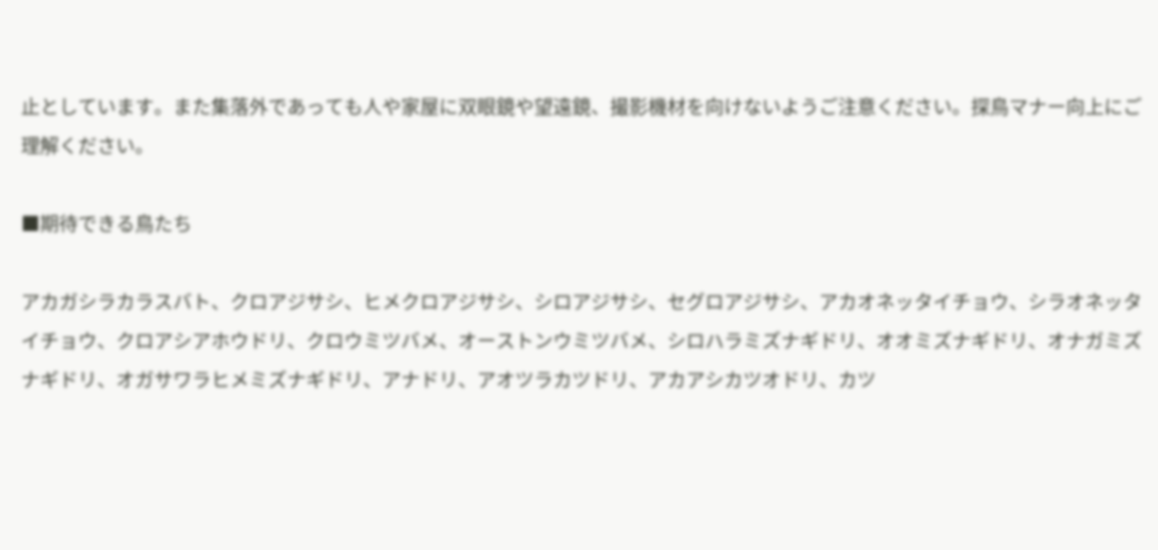止としています。また集落外であっても人や家屋に双眼鏡や望遠鏡、撮影機材を向けないようご注意ください。探鳥マナー向上にご理解ください。

■期待できる鳥たち

アカガシラカラスバト、クロアジサシ、ヒメクロアジサシ、シロアジサシ、セグロアジサシ、アカオネッタイチョウ、シラオネッタイチョウ、クロアシアホウドリ、クロウミツバメ、オーストンウミツバメ、シロハラミズナギドリ、オオミズナギドリ、オナガミズナギドリ、オガサワラヒメミズナギドリ、アナドリ、アオツラカツドリ、アカアシカツオドリ、カツ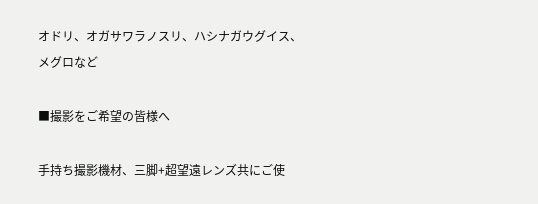オドリ、オガサワラノスリ、ハシナガウグイス、メグロなど

■撮影をご希望の皆様へ

手持ち撮影機材、三脚+超望遠レンズ共にご使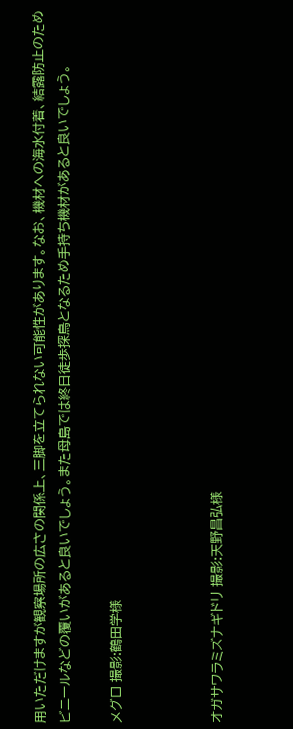用いただけますが観察場所の広さの関係上、三脚を立てられない可能性があります。なお、機材への海水付着、結露防止のためビニールなどの覆いがあると良いでしょう。また母島では終日徒歩探鳥となるため手持ち機材があると良いでしょう。

メグロ 撮影:鶴田学様



オガサワラミズナギドリ 撮影:天野昌弘様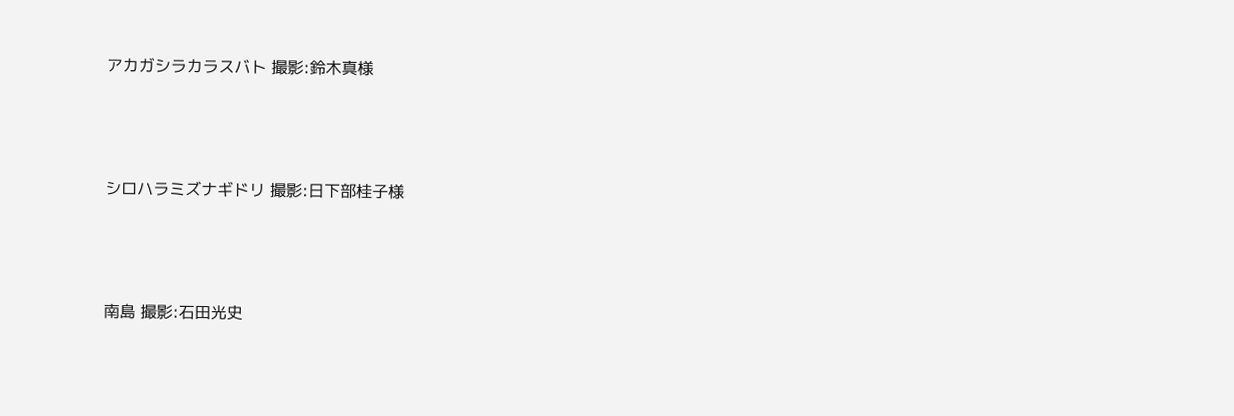アカガシラカラスバト 撮影:鈴木真様



シロハラミズナギドリ 撮影:日下部桂子様



南島 撮影:石田光史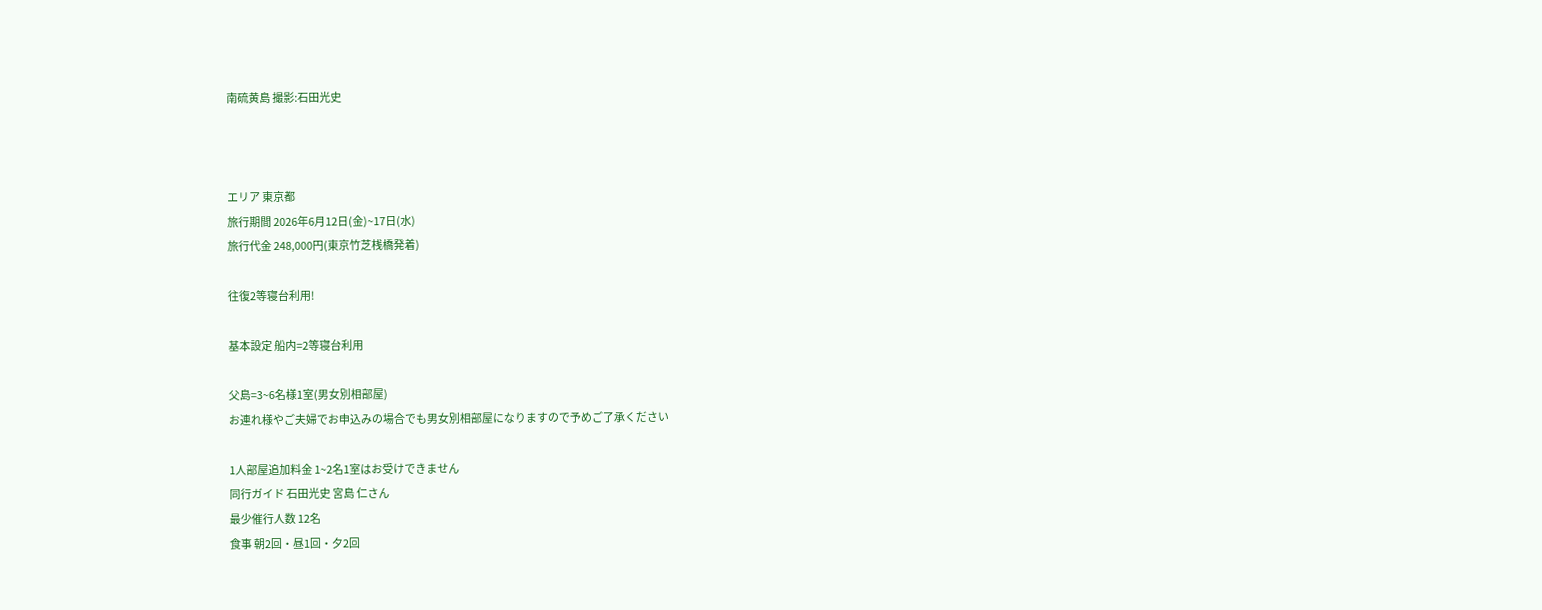南硫黄島 撮影:石田光史



エリア 東京都
旅行期間 2026年6月12日(金)~17日(水)
旅行代金 248,000円(東京竹芝桟橋発着)

往復2等寝台利用!

基本設定 船内=2等寝台利用

父島=3~6名様1室(男女別相部屋)
お連れ様やご夫婦でお申込みの場合でも男女別相部屋になりますので予めご了承ください

1人部屋追加料金 1~2名1室はお受けできません
同行ガイド 石田光史 宮島 仁さん
最少催行人数 12名
食事 朝2回・昼1回・夕2回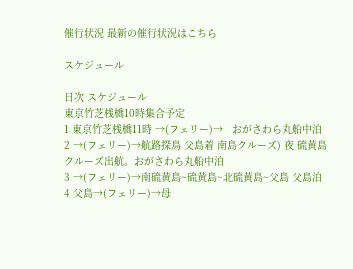催行状況 最新の催行状況はこちら

スケジュール

日次 スケジュール
東京竹芝桟橋10時集合予定
1 東京竹芝桟橋11時 →(フェリー)→   おがさわら丸船中泊
2 →(フェリー)→航路探鳥 父島着 南島クルーズ) 夜 硫黄島クルーズ出航。おがさわら丸船中泊
3 →(フェリー)→南硫黄島~硫黄島~北硫黄島~父島 父島泊
4 父島→(フェリー)→母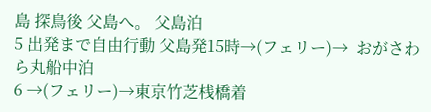島 探鳥後 父島へ。 父島泊
5 出発まで自由行動 父島発15時→(フェリー)→  おがさわら丸船中泊
6 →(フェリー)→東京竹芝桟橋着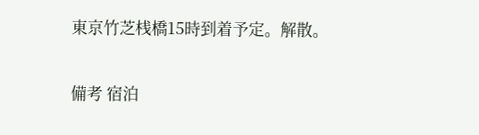東京竹芝桟橋15時到着予定。解散。

備考 宿泊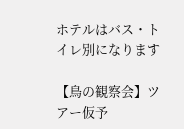ホテルはバス・トイレ別になります

【鳥の観察会】ツアー仮予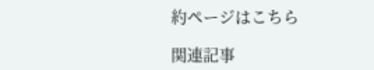約ページはこちら

関連記事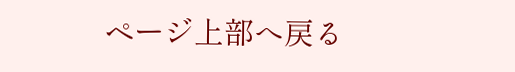ページ上部へ戻る